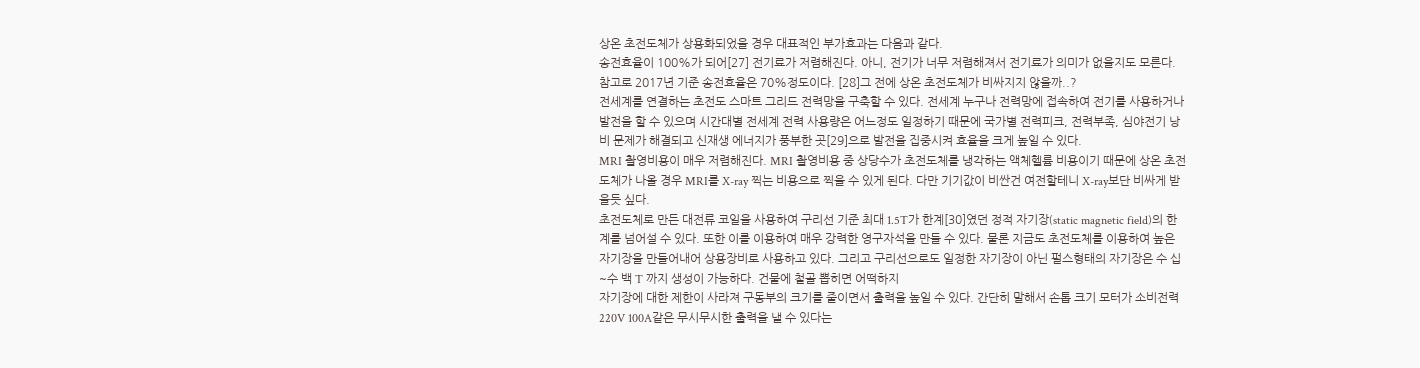상온 초전도체가 상용화되었을 경우 대표적인 부가효과는 다음과 같다.
송전효율이 100%가 되어[27] 전기료가 저렴해진다. 아니, 전기가 너무 저렴해져서 전기료가 의미가 없을지도 모른다. 참고로 2017년 기준 송전효율은 70%정도이다. [28]그 전에 상온 초전도체가 비싸지지 않을까..?
전세계를 연결하는 초전도 스마트 그리드 전력망을 구축할 수 있다. 전세계 누구나 전력망에 접속하여 전기를 사용하거나 발전을 할 수 있으며 시간대별 전세계 전력 사용량은 어느정도 일정하기 때문에 국가별 전력피크, 전력부족, 심야전기 낭비 문제가 해결되고 신재생 에너지가 풍부한 곳[29]으로 발전을 집중시켜 효율을 크게 높일 수 있다.
MRI 촬영비용이 매우 저렴해진다. MRI 촬영비용 중 상당수가 초전도체를 냉각하는 액체헬륨 비용이기 때문에 상온 초전도체가 나올 경우 MRI를 X-ray 찍는 비용으로 찍을 수 있게 된다. 다만 기기값이 비싼건 여전할테니 X-ray보단 비싸게 받을듯 싶다.
초전도체로 만든 대전류 코일을 사용하여 구리선 기준 최대 1.5T가 한계[30]였던 정적 자기장(static magnetic field)의 한계를 넘어설 수 있다. 또한 이를 이용하여 매우 강력한 영구자석을 만들 수 있다. 물론 지금도 초전도체를 이용하여 높은 자기장을 만들어내어 상용장비로 사용하고 있다. 그리고 구리선으로도 일정한 자기장이 아닌 펄스형태의 자기장은 수 십~수 백 T 까지 생성이 가능하다. 건물에 철골 뽑히면 어떡하지
자기장에 대한 제한이 사라져 구동부의 크기를 줄이면서 출력을 높일 수 있다. 간단히 말해서 손톱 크기 모터가 소비전력 220V 100A같은 무시무시한 출력을 낼 수 있다는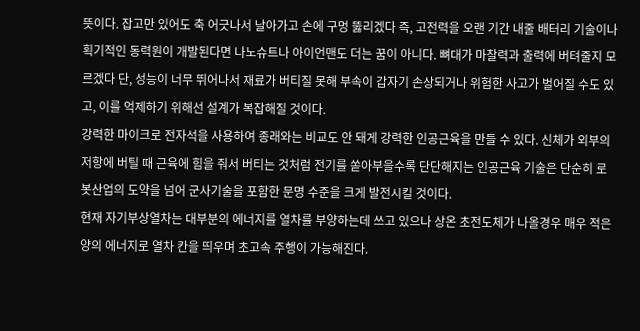뜻이다. 잡고만 있어도 축 어긋나서 날아가고 손에 구멍 뚫리겠다 즉, 고전력을 오랜 기간 내줄 배터리 기술이나 획기적인 동력원이 개발된다면 나노슈트나 아이언맨도 더는 꿈이 아니다. 뼈대가 마찰력과 출력에 버텨줄지 모르겠다 단, 성능이 너무 뛰어나서 재료가 버티질 못해 부속이 갑자기 손상되거나 위험한 사고가 벌어질 수도 있고, 이를 억제하기 위해선 설계가 복잡해질 것이다.
강력한 마이크로 전자석을 사용하여 종래와는 비교도 안 돼게 강력한 인공근육을 만들 수 있다. 신체가 외부의 저항에 버틸 때 근육에 힘을 줘서 버티는 것처럼 전기를 쏟아부을수록 단단해지는 인공근육 기술은 단순히 로봇산업의 도약을 넘어 군사기술을 포함한 문명 수준을 크게 발전시킬 것이다.
현재 자기부상열차는 대부분의 에너지를 열차를 부양하는데 쓰고 있으나 상온 초전도체가 나올경우 매우 적은 양의 에너지로 열차 칸을 띄우며 초고속 주행이 가능해진다.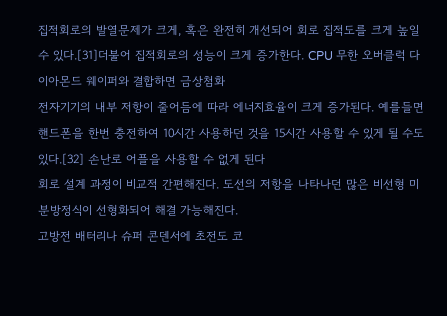집적회로의 발열문제가 크게, 혹은 완전히 개선되어 회로 집적도를 크게 높일 수 있다.[31]더불어 집적회로의 성능이 크게 증가한다. CPU 무한 오버클럭 다이아몬드 웨이퍼와 결합하면 금상첨화
전자기기의 내부 저항이 줄어듬에 따라 에너지효율이 크게 증가된다. 예를들면 핸드폰을 한번 충전하여 10시간 사용하던 것을 15시간 사용할 수 있게 될 수도 있다.[32] 손난로 어플을 사용할 수 없게 된다
회로 설계 과정이 비교적 간편해진다. 도선의 저항을 나타나던 많은 비선형 미분방정식이 선형화되어 해결 가능해진다.
고방전 배터리나 슈퍼 콘덴서에 초전도 코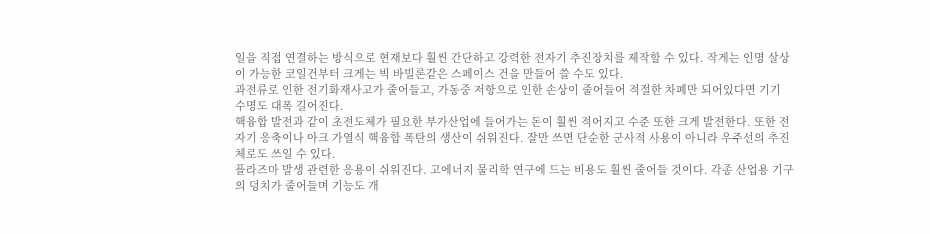일을 직접 연결하는 방식으로 현재보다 훨씬 간단하고 강력한 전자기 추진장치를 제작할 수 있다. 작게는 인명 살상이 가능한 코일건부터 크게는 빅 바빌론같은 스페이스 건을 만들어 쓸 수도 있다.
과전류로 인한 전기화재사고가 줄어들고, 가동중 저항으로 인한 손상이 줄어들어 적절한 차폐만 되어있다면 기기 수명도 대폭 길어진다.
핵융합 발전과 같이 초전도체가 필요한 부가산업에 들어가는 돈이 훨씬 적어지고 수준 또한 크게 발전한다. 또한 전자기 응축이나 아크 가열식 핵융합 폭탄의 생산이 쉬워진다. 잘만 쓰면 단순한 군사적 사용이 아니라 우주선의 추진체로도 쓰일 수 있다.
플라즈마 발생 관련한 응용이 쉬워진다. 고에너지 물리학 연구에 드는 비용도 훨씬 줄어들 것이다. 각종 산업용 기구의 덩치가 줄어들며 기능도 개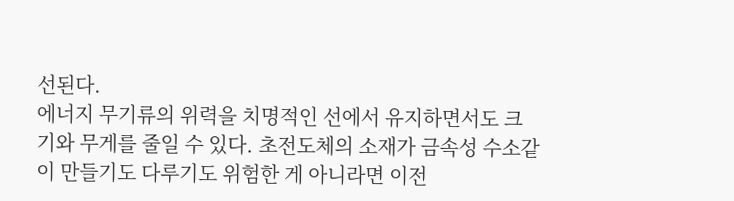선된다.
에너지 무기류의 위력을 치명적인 선에서 유지하면서도 크기와 무게를 줄일 수 있다. 초전도체의 소재가 금속성 수소같이 만들기도 다루기도 위험한 게 아니라면 이전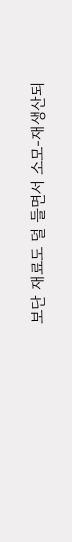보단 재료도 덜 들면서 소모-재생산되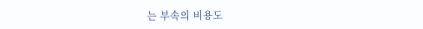는 부속의 비용도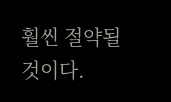훨씬 절약될 것이다.